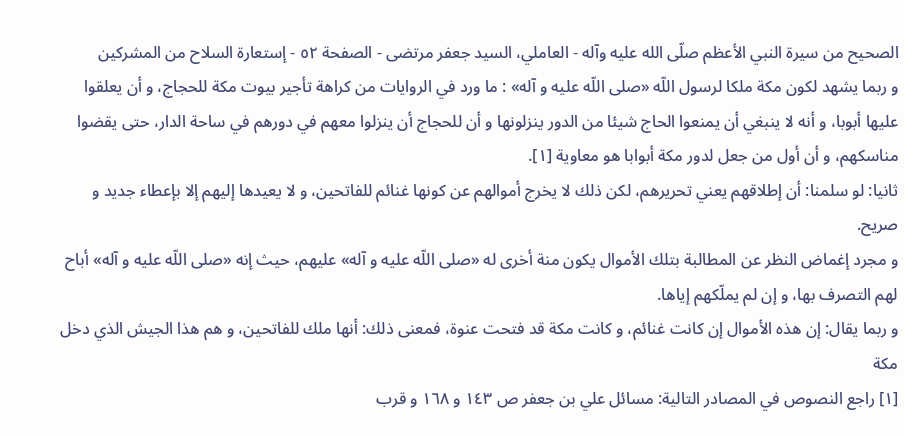الصحيح من سيرة النبي الأعظم صلّى الله عليه وآله - العاملي، السيد جعفر مرتضى - الصفحة ٥٢ - إستعارة السلاح من المشركين
و ربما يشهد لكون مكة ملكا لرسول اللّه «صلى اللّه عليه و آله» : ما ورد في الروايات من كراهة تأجير بيوت مكة للحجاج، و أن يعلقوا عليها أبوبا، و أنه لا ينبغي أن يمنعوا الحاج شيئا من الدور ينزلونها و أن للحجاج أن ينزلوا معهم في دورهم في ساحة الدار، حتى يقضوا مناسكهم، و أن أول من جعل لدور مكة أبوابا هو معاوية [١].
ثانيا: لو سلمنا: أن إطلاقهم يعني تحريرهم، لكن ذلك لا يخرج أموالهم عن كونها غنائم للفاتحين، و لا يعيدها إليهم إلا بإعطاء جديد و صريح.
و مجرد إغماض النظر عن المطالبة بتلك الأموال يكون منة أخرى له «صلى اللّه عليه و آله» عليهم، حيث إنه «صلى اللّه عليه و آله» أباح لهم التصرف بها، و إن لم يملّكهم إياها.
و ربما يقال: إن هذه الأموال إن كانت غنائم، و كانت مكة قد فتحت عنوة، فمعنى ذلك: أنها ملك للفاتحين، و هم هذا الجيش الذي دخل مكة
[١] راجع النصوص في المصادر التالية: مسائل علي بن جعفر ص ١٤٣ و ١٦٨ و قرب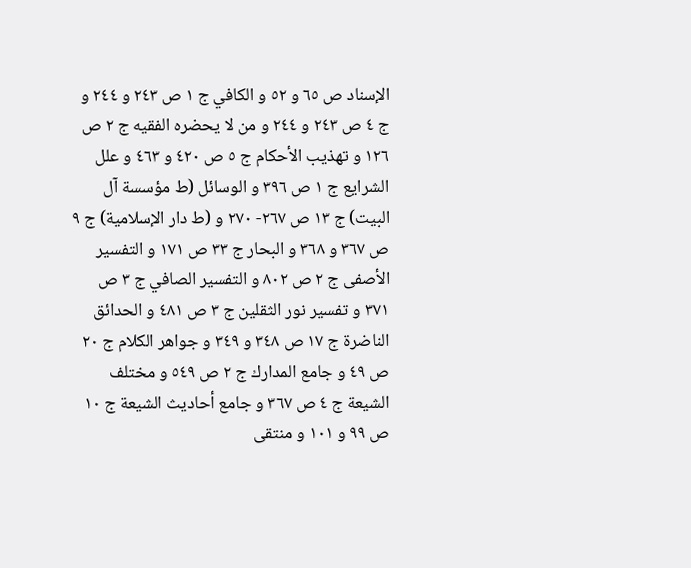الإسناد ص ٦٥ و ٥٢ و الكافي ج ١ ص ٢٤٣ و ٢٤٤ و ج ٤ ص ٢٤٣ و ٢٤٤ و من لا يحضره الفقيه ج ٢ ص ١٢٦ و تهذيب الأحكام ج ٥ ص ٤٢٠ و ٤٦٣ و علل الشرايع ج ١ ص ٣٩٦ و الوسائل (ط مؤسسة آل البيت) ج ١٣ ص ٢٦٧- ٢٧٠ و (ط دار الإسلامية) ج ٩ ص ٣٦٧ و ٣٦٨ و البحار ج ٣٣ ص ١٧١ و التفسير الأصفى ج ٢ ص ٨٠٢ و التفسير الصافي ج ٣ ص ٣٧١ و تفسير نور الثقلين ج ٣ ص ٤٨١ و الحدائق الناضرة ج ١٧ ص ٣٤٨ و ٣٤٩ و جواهر الكلام ج ٢٠ ص ٤٩ و جامع المدارك ج ٢ ص ٥٤٩ و مختلف الشيعة ج ٤ ص ٣٦٧ و جامع أحاديث الشيعة ج ١٠ ص ٩٩ و ١٠١ و منتقى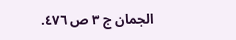الجمان ج ٣ ص ٤٧٦.